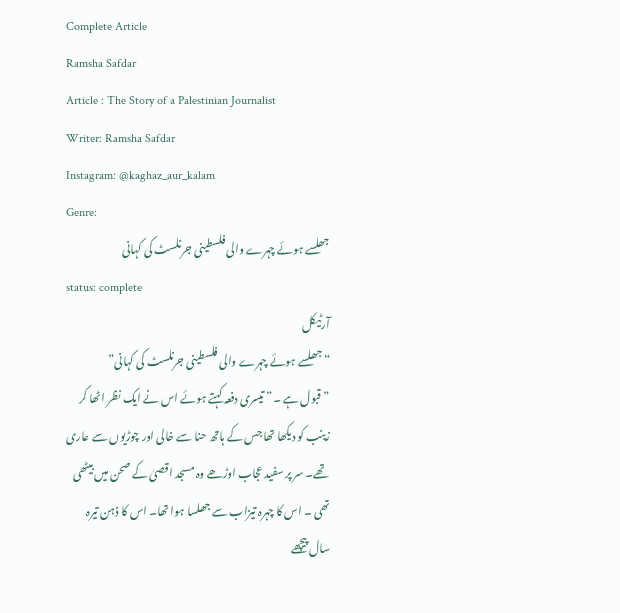Complete Article
Ramsha Safdar
Article : The Story of a Palestinian Journalist
Writer: Ramsha Safdar
Instagram: @kaghaz_aur_kalam
Genre:
جھلسے ہوئے چہرے والی فلسطینی جرنلسٹ کی کہانی
status: complete
آرٹیکل
“جھلسے ہوئے چہرے والی فلسطینی جرنلسٹ کی کہانی”
” قبول ہے ۔” تیسری دفعہ کہتے ہوئے اس نے ایک نظر اٹھا کر زینب کو دیکھا تھا جس کے ہاتھ حنا سے خالی اور چوڑیوں سے عاری تھے۔ سر پر سفید عجاب اوڑھے وہ مسجد اقصیٰ کے صحن میں بیٹھی تھی ۔ اس کا چہرہ تیزاب سے جھلسا ہوا تھا۔ اس کا ذہن تیرہ سال پیچھے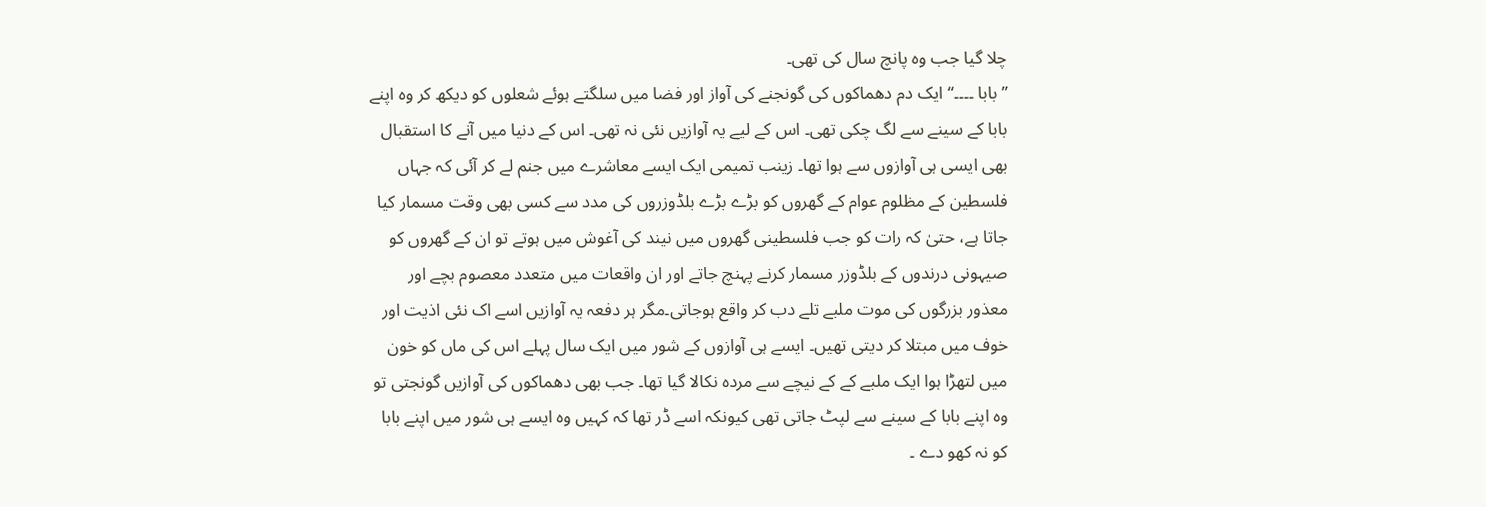چلا گیا جب وہ پانچ سال کی تھی۔
” بابا ۔۔۔۔“ ایک دم دھماکوں کی گونجنے کی آواز اور فضا میں سلگتے ہوئے شعلوں کو دیکھ کر وہ اپنے بابا کے سینے سے لگ چکی تھی۔ اس کے لیے یہ آوازیں نئی نہ تھی۔ اس کے دنیا میں آنے کا استقبال بھی ایسی ہی آوازوں سے ہوا تھا۔ زینب تمیمی ایک ایسے معاشرے میں جنم لے کر آئی کہ جہاں فلسطین کے مظلوم عوام کے گھروں کو بڑے بڑے بلڈوزروں کی مدد سے کسی بھی وقت مسمار کیا جاتا ہے، حتیٰ کہ رات کو جب فلسطینی گھروں میں نیند کی آغوش میں ہوتے تو ان کے گھروں کو صیہونی درندوں کے بلڈوزر مسمار کرنے پہنچ جاتے اور ان واقعات میں متعدد معصوم بچے اور معذور بزرگوں کی موت ملبے تلے دب کر واقع ہوجاتی۔مگر ہر دفعہ یہ آوازیں اسے اک نئی اذیت اور خوف میں مبتلا کر دیتی تھیں۔ ایسے ہی آوازوں کے شور میں ایک سال پہلے اس کی ماں کو خون میں لتھڑا ہوا ایک ملبے کے کے نیچے سے مردہ نکالا گیا تھا۔ جب بھی دھماکوں کی آوازیں گونجتی تو وہ اپنے بابا کے سینے سے لپٹ جاتی تھی کیونکہ اسے ڈر تھا کہ کہیں وہ ایسے ہی شور میں اپنے بابا کو نہ کھو دے ۔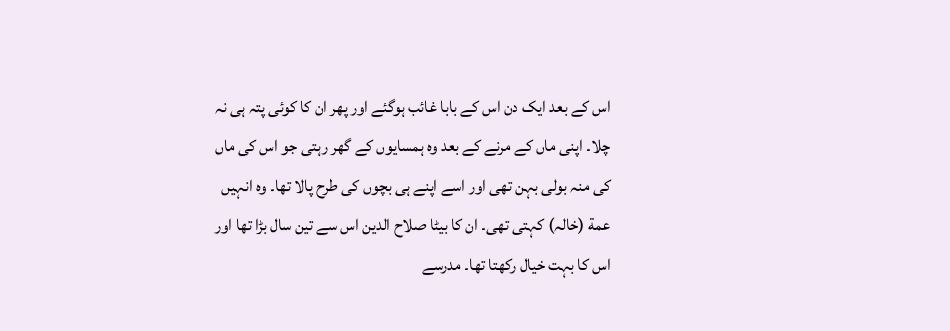اس کے بعد ایک دن اس کے بابا غائب ہوگئے اور پھر ان کا کوئی پتہ ہی نہ چلا۔ اپنی ماں کے مرنے کے بعد وہ ہمسایوں کے گھر رہتی جو اس کی ماں کی منہ بولی بہن تھی اور اسے اپنے ہی بچوں کی طرح پالا تھا۔ وہ انہیں عمة (خالہ) کہتی تھی۔ ان کا بیٹا صلاح الدین اس سے تین سال بڑا تھا اور اس کا بہت خیال رکھتا تھا۔ مدرسے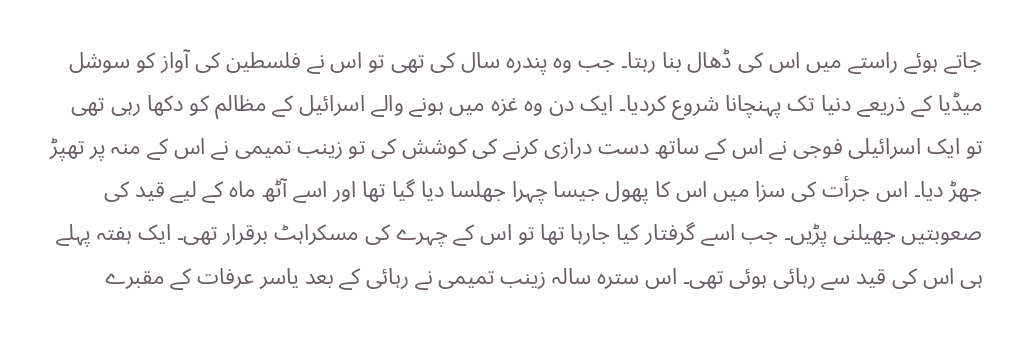جاتے ہوئے راستے میں اس کی ڈھال بنا رہتا۔ جب وہ پندرہ سال کی تھی تو اس نے فلسطین کی آواز کو سوشل میڈیا کے ذریعے دنیا تک پہنچانا شروع کردیا۔ ایک دن وہ غزہ میں ہونے والے اسرائیل کے مظالم کو دکھا رہی تھی تو ایک اسرائیلی فوجی نے اس کے ساتھ دست درازی کرنے کی کوشش کی تو زینب تمیمی نے اس کے منہ پر تھپڑ جھڑ دیا۔ اس جرأت کی سزا میں اس کا پھول جیسا چہرا جھلسا دیا گیا تھا اور اسے آٹھ ماہ کے لیے قید کی صعوبتیں جھیلنی پڑیں۔ جب اسے گرفتار کیا جارہا تھا تو اس کے چہرے کی مسکراہٹ برقرار تھی۔ ایک ہفتہ پہلے ہی اس کی قید سے رہائی ہوئی تھی۔ اس سترہ سالہ زینب تمیمی نے رہائی کے بعد یاسر عرفات کے مقبرے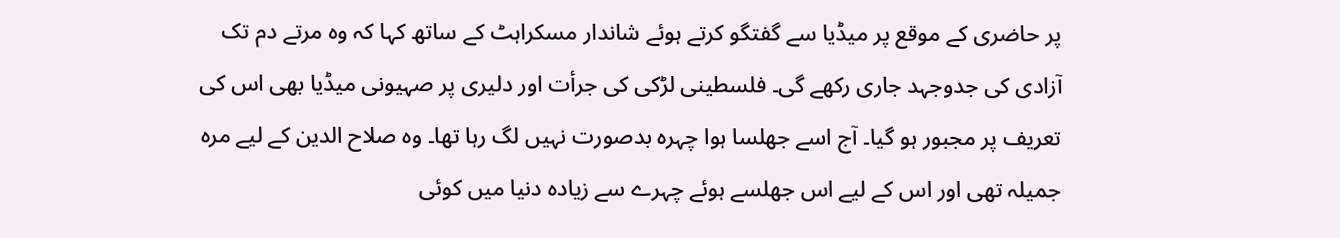پر حاضری کے موقع پر میڈیا سے گفتگو کرتے ہوئے شاندار مسکراہٹ کے ساتھ کہا کہ وہ مرتے دم تک آزادی کی جدوجہد جاری رکھے گی۔ فلسطینی لڑکی کی جرأت اور دلیری پر صہیونی میڈیا بھی اس کی تعریف پر مجبور ہو گیا۔ آج اسے جھلسا ہوا چہرہ بدصورت نہیں لگ رہا تھا۔ وہ صلاح الدین کے لیے مرہ جمیلہ تھی اور اس کے لیے اس جھلسے ہوئے چہرے سے زیادہ دنیا میں کوئی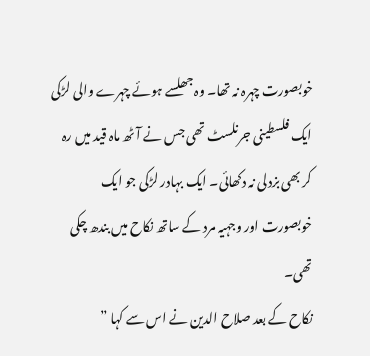خوبصورت چہرہ نہ تھا۔ وہ جھلسے ہوئے چہرے والی لڑکی ایک فلسطینی جرنلسٹ تھی جس نے آٹھ ماہ قید میں رہ کر بھی بزدلی نہ دکھائی۔ ایک بہادر لڑکی جو ایک خوبصورت اور وجہیہ مرد کے ساتھ نکاح میں بندھ چکی تھی۔
نکاح کے بعد صلاح الدین نے اس سے کہا ”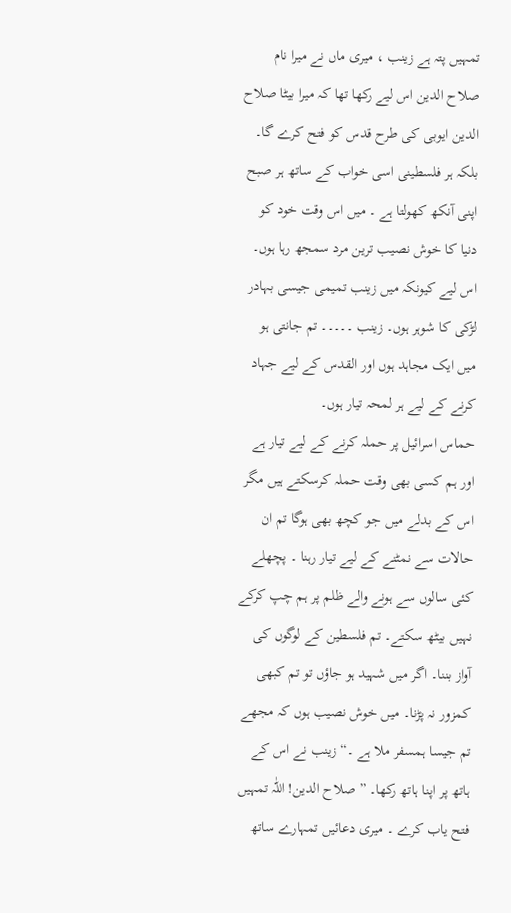تمہیں پتہ ہے زینب ، میری ماں نے میرا نام صلاح الدین اس لیے رکھا تھا کہ میرا بیٹا صلاح الدین ایوبی کی طرح قدس کو فتح کرے گا۔ بلکہ ہر فلسطینی اسی خواب کے ساتھ ہر صبح اپنی آنکھ کھولتا ہے ۔ میں اس وقت خود کو دنیا کا خوش نصیب ترین مرد سمجھ رہا ہوں۔ اس لیے کیونکہ میں زینب تمیمی جیسی بہادر لڑکی کا شوہر ہوں۔ زینب ۔۔۔۔۔ تم جانتی ہو میں ایک مجاہد ہوں اور القدس کے لیے جہاد کرنے کے لیے ہر لمحہ تیار ہوں۔
حماس اسرائیل پر حملہ کرنے کے لیے تیار ہے اور ہم کسی بھی وقت حملہ کرسکتے ہیں مگر اس کے بدلے میں جو کچھ بھی ہوگا تم ان حالات سے نمٹنے کے لیے تیار رہنا ۔ پچھلے کئی سالوں سے ہونے والے ظلم پر ہم چپ کرکے نہیں بیٹھ سکتے۔ تم فلسطین کے لوگوں کی آواز بننا۔ اگر میں شہید ہو جاؤں تو تم کبھی کمزور نہ پڑنا۔ میں خوش نصیب ہوں کہ مجھے تم جیسا ہمسفر ملا ہے ۔“ زینب نے اس کے ہاتھ پر اپنا ہاتھ رکھا۔ ” صلاح الدین! اللّٰہ تمہیں فتح یاب کرے ۔ میری دعائیں تمہارے ساتھ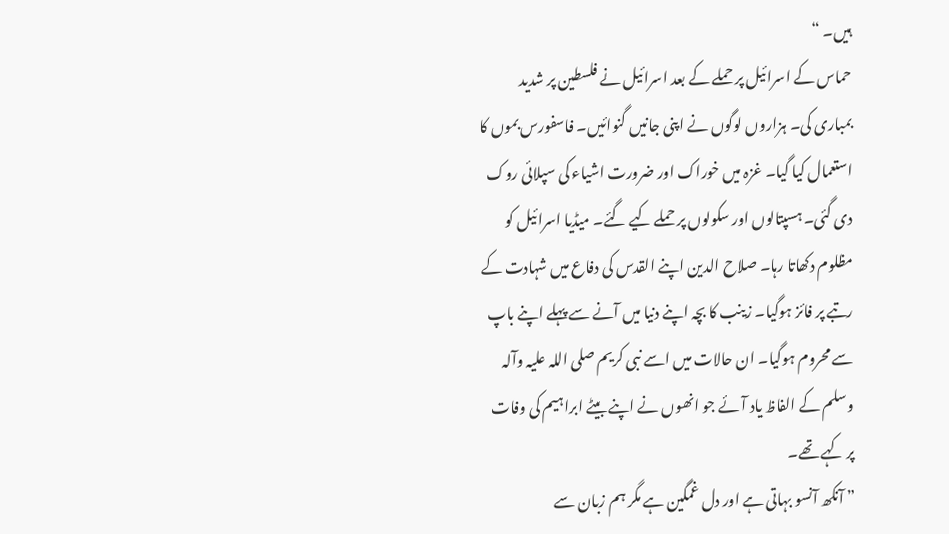ہیں۔ “
حماس کے اسرائیل پر حملے کے بعد اسرائیل نے فلسطین پر شدید بمباری کی۔ ہزاروں لوگوں نے اپنی جانیں گنوائیں۔ فاسفورس بموں کا استعمال کیا گیا۔ غزہ میں خوراک اور ضرورت اشیاء کی سپلائی روک دی گئی۔ ہسپتالوں اور سکولوں پر حملے کیے گئے۔ میڈیا اسرائیل کو مظلوم دکھاتا رہا۔ صلاح الدین اپنے القدس کی دفاع میں شہادت کے رتبے پر فائز ہوگیا۔ زینب کا بچہ اپنے دنیا میں آنے سے پہلے اپنے باپ سے محروم ہوگیا۔ ان حالات میں اسے نبی کریم صلی اللہ علیہ وآلہ وسلم کے الفاظ یاد آئے جو انھوں نے اپنے بیٹے ابراہیم کی وفات پر کہے تھے۔
” آنکھ آنسو بہاتی ہے اور دل غمگین ہے مگر ہم زبان سے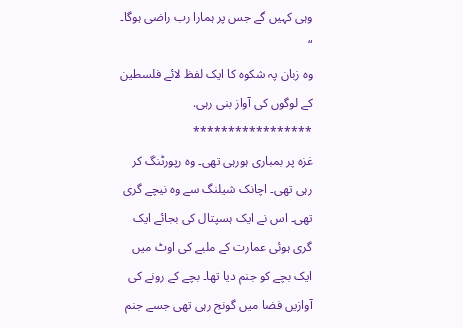وہی کہیں گے جس پر ہمارا رب راضی ہوگا۔ “
وہ زبان پہ شکوہ کا ایک لفظ لائے فلسطین کے لوگوں کی آواز بنی رہی.
*****************
غزہ پر بمباری ہورہی تھی۔ وہ رپورٹنگ کر رہی تھی۔ اچانک شیلنگ سے وہ نیچے گری تھی۔ اس نے ایک ہسپتال کی بجائے ایک گری ہوئی عمارت کے ملبے کی اوٹ میں ایک بچے کو جنم دیا تھا۔ بچے کے رونے کی آوازیں فضا میں گونج رہی تھی جسے جنم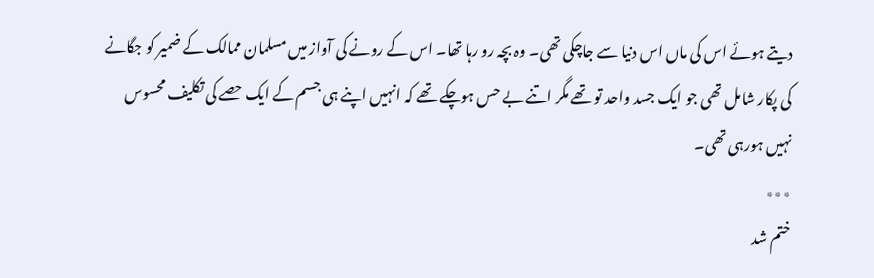دیتے ہوئے اس کی ماں اس دنیا سے جاچکی تھی۔ وہ بچہ رو رہا تھا۔ اس کے رونے کی آواز میں مسلمان ممالک کے ضمیر کو جگانے کی پکار شامل تھی جو ایک جسد واحد تو تھے مگر اتنے بے حس ہوچکے تھے کہ انہیں اپنے ہی جسم کے ایک حصے کی تکلیف محسوس نہیں ہورہی تھی۔
٭٭٭
ختم شد